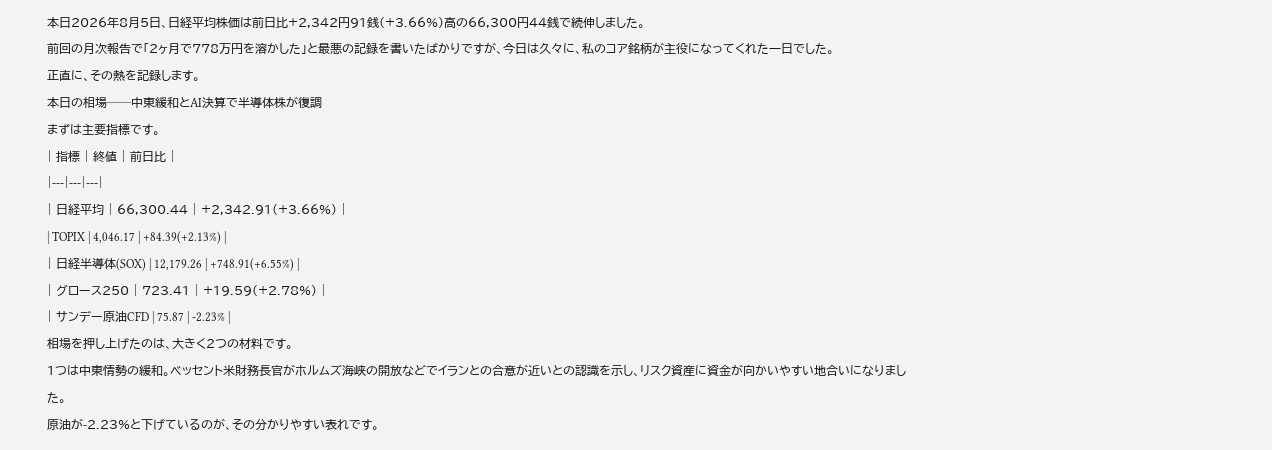本日2026年8月5日、日経平均株価は前日比+2,342円91銭(+3.66%)高の66,300円44銭で続伸しました。
前回の月次報告で「2ヶ月で778万円を溶かした」と最悪の記録を書いたばかりですが、今日は久々に、私のコア銘柄が主役になってくれた一日でした。
正直に、その熱を記録します。
本日の相場──中東緩和とAI決算で半導体株が復調
まずは主要指標です。
| 指標 | 終値 | 前日比 |
|---|---|---|
| 日経平均 | 66,300.44 | +2,342.91(+3.66%) |
| TOPIX | 4,046.17 | +84.39(+2.13%) |
| 日経半導体(SOX) | 12,179.26 | +748.91(+6.55%) |
| グロース250 | 723.41 | +19.59(+2.78%) |
| サンデー原油CFD | 75.87 | -2.23% |
相場を押し上げたのは、大きく2つの材料です。
1つは中東情勢の緩和。ベッセント米財務長官がホルムズ海峡の開放などでイランとの合意が近いとの認識を示し、リスク資産に資金が向かいやすい地合いになりました。
原油が-2.23%と下げているのが、その分かりやすい表れです。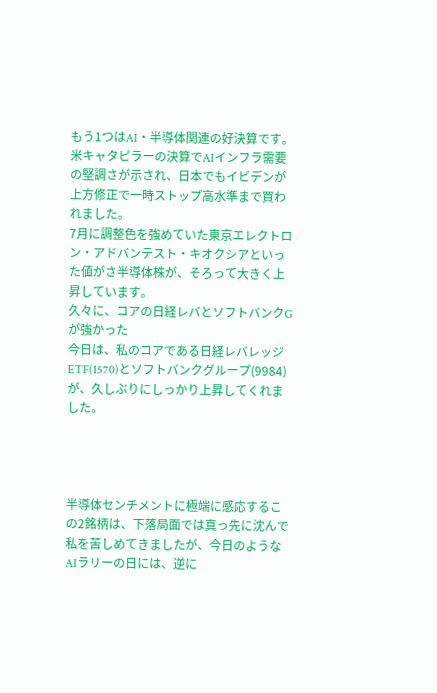もう1つはAI・半導体関連の好決算です。
米キャタピラーの決算でAIインフラ需要の堅調さが示され、日本でもイビデンが上方修正で一時ストップ高水準まで買われました。
7月に調整色を強めていた東京エレクトロン・アドバンテスト・キオクシアといった値がさ半導体株が、そろって大きく上昇しています。
久々に、コアの日経レバとソフトバンクGが強かった
今日は、私のコアである日経レバレッジETF(1570)とソフトバンクグループ(9984)が、久しぶりにしっかり上昇してくれました。




半導体センチメントに極端に感応するこの2銘柄は、下落局面では真っ先に沈んで私を苦しめてきましたが、今日のようなAIラリーの日には、逆に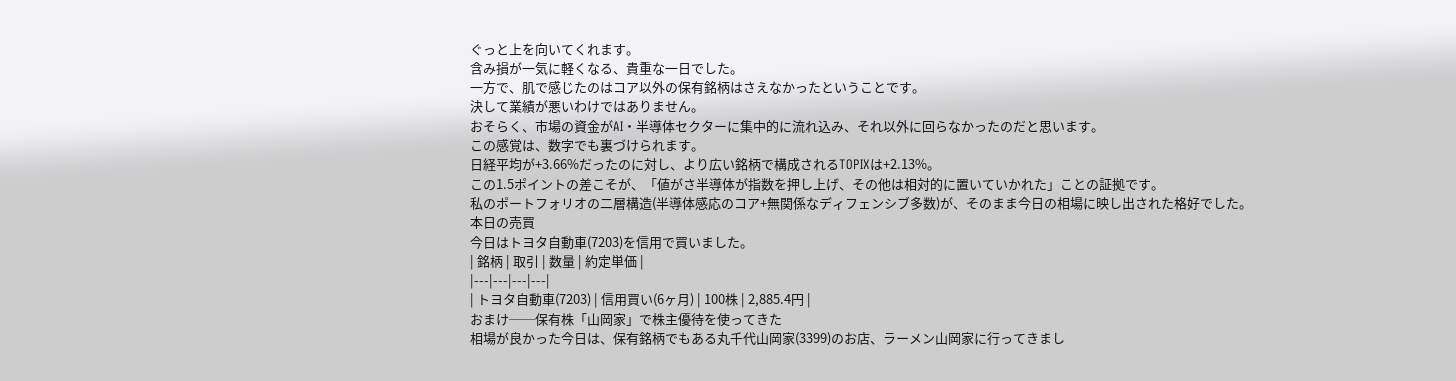ぐっと上を向いてくれます。
含み損が一気に軽くなる、貴重な一日でした。
一方で、肌で感じたのはコア以外の保有銘柄はさえなかったということです。
決して業績が悪いわけではありません。
おそらく、市場の資金がAI・半導体セクターに集中的に流れ込み、それ以外に回らなかったのだと思います。
この感覚は、数字でも裏づけられます。
日経平均が+3.66%だったのに対し、より広い銘柄で構成されるTOPIXは+2.13%。
この1.5ポイントの差こそが、「値がさ半導体が指数を押し上げ、その他は相対的に置いていかれた」ことの証拠です。
私のポートフォリオの二層構造(半導体感応のコア+無関係なディフェンシブ多数)が、そのまま今日の相場に映し出された格好でした。
本日の売買
今日はトヨタ自動車(7203)を信用で買いました。
| 銘柄 | 取引 | 数量 | 約定単価 |
|---|---|---|---|
| トヨタ自動車(7203) | 信用買い(6ヶ月) | 100株 | 2,885.4円 |
おまけ──保有株「山岡家」で株主優待を使ってきた
相場が良かった今日は、保有銘柄でもある丸千代山岡家(3399)のお店、ラーメン山岡家に行ってきまし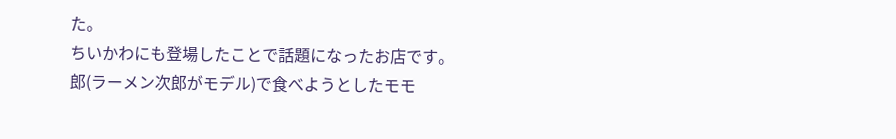た。
ちいかわにも登場したことで話題になったお店です。
郎(ラーメン次郎がモデル)で食べようとしたモモ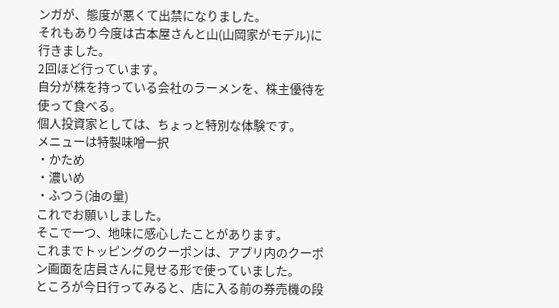ンガが、態度が悪くて出禁になりました。
それもあり今度は古本屋さんと山(山岡家がモデル)に行きました。
2回ほど行っています。
自分が株を持っている会社のラーメンを、株主優待を使って食べる。
個人投資家としては、ちょっと特別な体験です。
メニューは特製味噌一択
・かため
・濃いめ
・ふつう(油の量)
これでお願いしました。
そこで一つ、地味に感心したことがあります。
これまでトッピングのクーポンは、アプリ内のクーポン画面を店員さんに見せる形で使っていました。
ところが今日行ってみると、店に入る前の券売機の段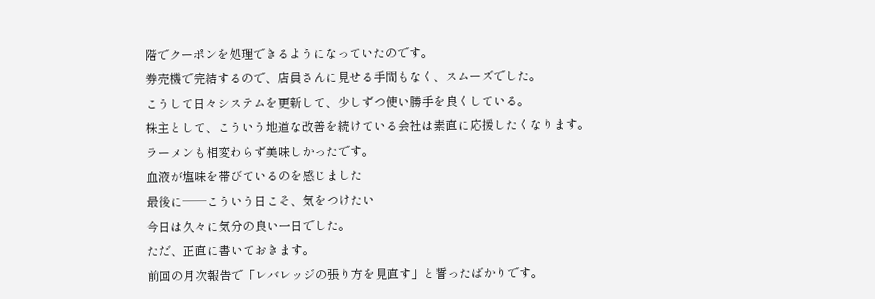階でクーポンを処理できるようになっていたのです。
券売機で完結するので、店員さんに見せる手間もなく、スムーズでした。
こうして日々システムを更新して、少しずつ使い勝手を良くしている。
株主として、こういう地道な改善を続けている会社は素直に応援したくなります。
ラーメンも相変わらず美味しかったです。
血液が塩味を帯びているのを感じました
最後に──こういう日こそ、気をつけたい
今日は久々に気分の良い一日でした。
ただ、正直に書いておきます。
前回の月次報告で「レバレッジの張り方を見直す」と誓ったばかりです。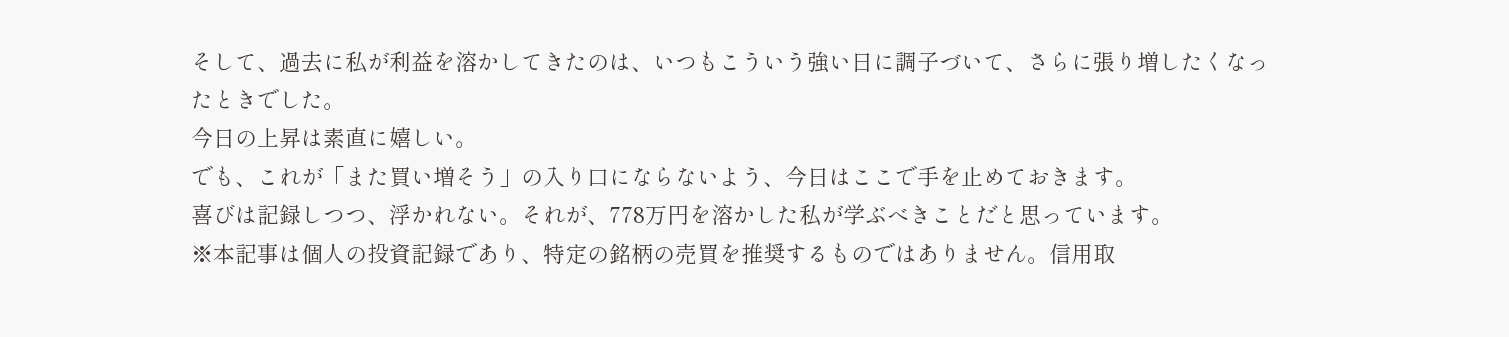そして、過去に私が利益を溶かしてきたのは、いつもこういう強い日に調子づいて、さらに張り増したくなったときでした。
今日の上昇は素直に嬉しい。
でも、これが「また買い増そう」の入り口にならないよう、今日はここで手を止めておきます。
喜びは記録しつつ、浮かれない。それが、778万円を溶かした私が学ぶべきことだと思っています。
※本記事は個人の投資記録であり、特定の銘柄の売買を推奨するものではありません。信用取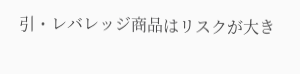引・レバレッジ商品はリスクが大き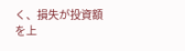く、損失が投資額を上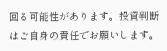回る可能性があります。投資判断はご自身の責任でお願いします。